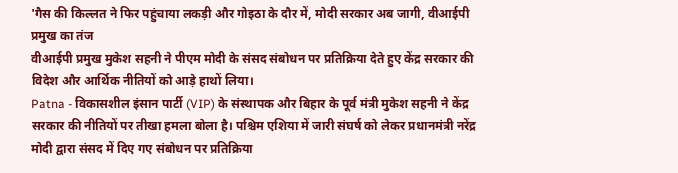'गैस की किल्लत ने फिर पहुंचाया लकड़ी और गोइठा के दौर में, मोदी सरकार अब जागी, वीआईपी प्रमुख का तंज
वीआईपी प्रमुख मुकेश सहनी ने पीएम मोदी के संसद संबोधन पर प्रतिक्रिया देते हुए केंद्र सरकार की विदेश और आर्थिक नीतियों को आड़े हाथों लिया।
Patna - विकासशील इंसान पार्टी (VIP) के संस्थापक और बिहार के पूर्व मंत्री मुकेश सहनी ने केंद्र सरकार की नीतियों पर तीखा हमला बोला है। पश्चिम एशिया में जारी संघर्ष को लेकर प्रधानमंत्री नरेंद्र मोदी द्वारा संसद में दिए गए संबोधन पर प्रतिक्रिया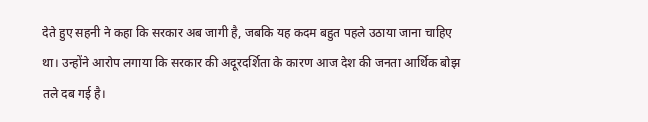देते हुए सहनी ने कहा कि सरकार अब जागी है, जबकि यह कदम बहुत पहले उठाया जाना चाहिए था। उन्होंने आरोप लगाया कि सरकार की अदूरदर्शिता के कारण आज देश की जनता आर्थिक बोझ तले दब गई है।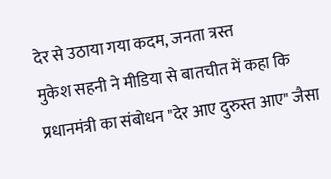देर से उठाया गया कदम, जनता त्रस्त
मुकेश सहनी ने मीडिया से बातचीत में कहा कि प्रधानमंत्री का संबोधन "देर आए दुरुस्त आए" जैसा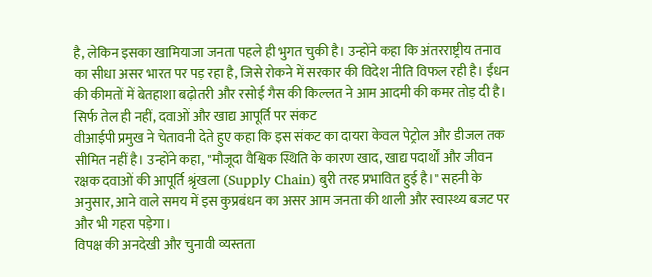है, लेकिन इसका खामियाजा जनता पहले ही भुगत चुकी है। उन्होंने कहा कि अंतरराष्ट्रीय तनाव का सीधा असर भारत पर पड़ रहा है, जिसे रोकने में सरकार की विदेश नीति विफल रही है। ईंधन की कीमतों में बेतहाशा बढ़ोतरी और रसोई गैस की किल्लत ने आम आदमी की कमर तोड़ दी है।
सिर्फ तेल ही नहीं, दवाओं और खाद्य आपूर्ति पर संकट
वीआईपी प्रमुख ने चेतावनी देते हुए कहा कि इस संकट का दायरा केवल पेट्रोल और डीजल तक सीमित नहीं है। उन्होंने कहा, "मौजूदा वैश्विक स्थिति के कारण खाद, खाद्य पदार्थों और जीवन रक्षक दवाओं की आपूर्ति श्रृंखला (Supply Chain) बुरी तरह प्रभावित हुई है।" सहनी के अनुसार, आने वाले समय में इस कुप्रबंधन का असर आम जनता की थाली और स्वास्थ्य बजट पर और भी गहरा पड़ेगा।
विपक्ष की अनदेखी और चुनावी व्यस्तता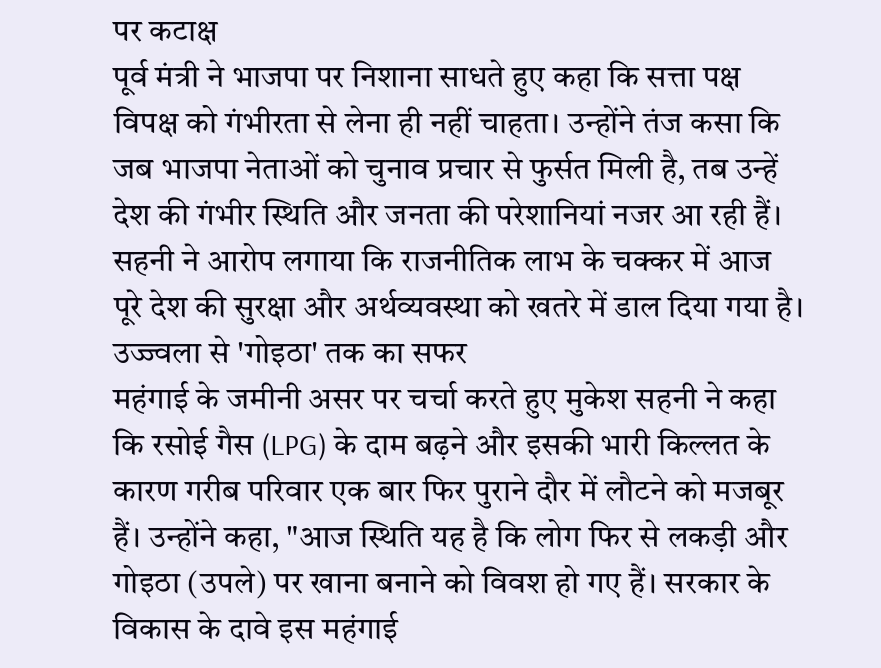पर कटाक्ष
पूर्व मंत्री ने भाजपा पर निशाना साधते हुए कहा कि सत्ता पक्ष विपक्ष को गंभीरता से लेना ही नहीं चाहता। उन्होंने तंज कसा कि जब भाजपा नेताओं को चुनाव प्रचार से फुर्सत मिली है, तब उन्हें देश की गंभीर स्थिति और जनता की परेशानियां नजर आ रही हैं। सहनी ने आरोप लगाया कि राजनीतिक लाभ के चक्कर में आज पूरे देश की सुरक्षा और अर्थव्यवस्था को खतरे में डाल दिया गया है।
उज्ज्वला से 'गोइठा' तक का सफर
महंगाई के जमीनी असर पर चर्चा करते हुए मुकेश सहनी ने कहा कि रसोई गैस (LPG) के दाम बढ़ने और इसकी भारी किल्लत के कारण गरीब परिवार एक बार फिर पुराने दौर में लौटने को मजबूर हैं। उन्होंने कहा, "आज स्थिति यह है कि लोग फिर से लकड़ी और गोइठा (उपले) पर खाना बनाने को विवश हो गए हैं। सरकार के विकास के दावे इस महंगाई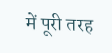में पूरी तरह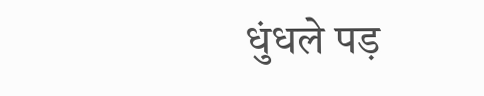धुंधले पड़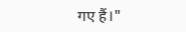गए हैं।"